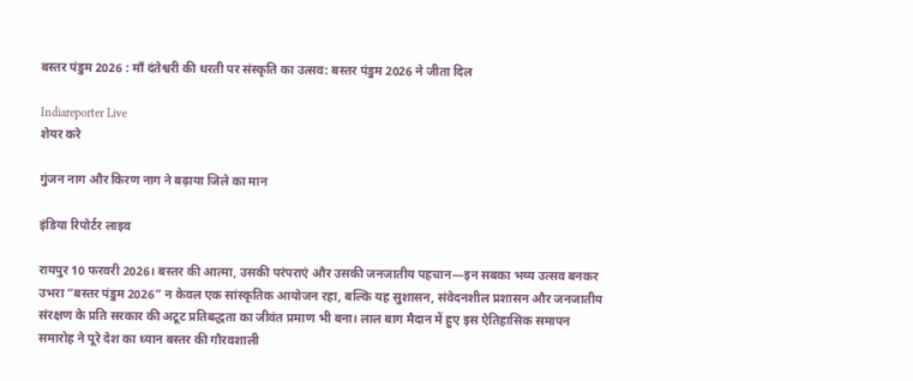बस्तर पंडुम 2026 : माँ दंतेश्वरी की धरती पर संस्कृति का उत्सव: बस्तर पंडुम 2026 ने जीता दिल

Indiareporter Live
शेयर करे

गुंजन नाग और किरण नाग ने बढ़ाया जिले का मान

इंडिया रिपोर्टर लाइव

रायपुर 10 फरवरी 2026। बस्तर की आत्मा, उसकी परंपराएं और उसकी जनजातीय पहचान—इन सबका भव्य उत्सव बनकर उभरा “बस्तर पंडुम 2026” न केवल एक सांस्कृतिक आयोजन रहा, बल्कि यह सुशासन, संवेदनशील प्रशासन और जनजातीय संरक्षण के प्रति सरकार की अटूट प्रतिबद्धता का जीवंत प्रमाण भी बना। लाल बाग मैदान में हुए इस ऐतिहासिक समापन समारोह ने पूरे देश का ध्यान बस्तर की गौरवशाली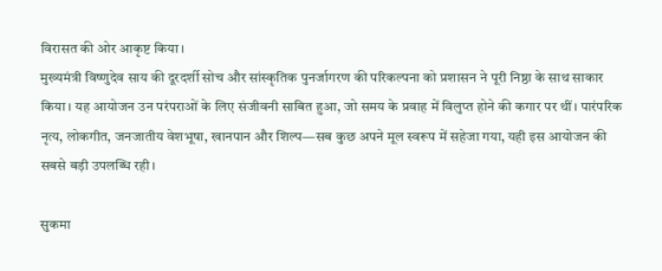विरासत की ओर आकृष्ट किया।
मुख्यमंत्री विष्णुदेव साय की दूरदर्शी सोच और सांस्कृतिक पुनर्जागरण की परिकल्पना को प्रशासन ने पूरी निष्ठा के साथ साकार किया। यह आयोजन उन परंपराओं के लिए संजीवनी साबित हुआ, जो समय के प्रवाह में विलुप्त होने की कगार पर थीं। पारंपरिक नृत्य, लोकगीत, जनजातीय वेशभूषा, खानपान और शिल्प—सब कुछ अपने मूल स्वरूप में सहेजा गया, यही इस आयोजन की सबसे बड़ी उपलब्धि रही।

सुकमा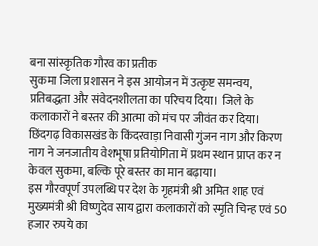बना सांस्कृतिक गौरव का प्रतीक
सुकमा जिला प्रशासन ने इस आयोजन में उत्कृष्ट समन्वय, प्रतिबद्धता और संवेदनशीलता का परिचय दिया।  जिले के कलाकारों ने बस्तर की आत्मा को मंच पर जीवंत कर दिया। छिंदगढ़ विकासखंड के किंदरवाड़ा निवासी गुंजन नाग और किरण नाग ने जनजातीय वेशभूषा प्रतियोगिता में प्रथम स्थान प्राप्त कर न केवल सुकमा, बल्कि पूरे बस्तर का मान बढ़ाया।
इस गौरवपूर्ण उपलब्धि पर देश के गृहमंत्री श्री अमित शाह एवं मुख्यमंत्री श्री विष्णुदेव साय द्वारा कलाकारों को स्मृति चिन्ह एवं 50 हजार रुपये का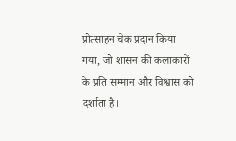प्रोत्साहन चेक प्रदान किया गया, जो शासन की कलाकारों के प्रति सम्मान और विश्वास को दर्शाता है।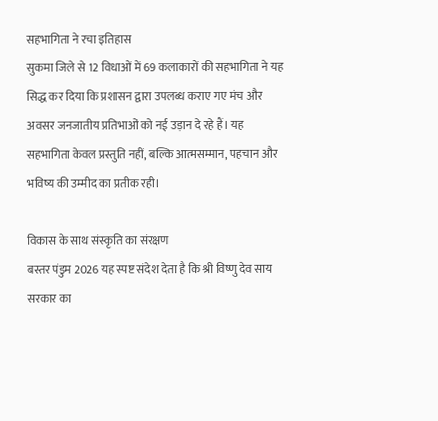सहभागिता ने रचा इतिहास
सुकमा जिले से 12 विधाओं में 69 कलाकारों की सहभागिता ने यह सिद्ध कर दिया कि प्रशासन द्वारा उपलब्ध कराए गए मंच और अवसर जनजातीय प्रतिभाओं को नई उड़ान दे रहे हैं। यह सहभागिता केवल प्रस्तुति नहीं, बल्कि आत्मसम्मान, पहचान और भविष्य की उम्मीद का प्रतीक रही।

विकास के साथ संस्कृति का संरक्षण
बस्तर पंडुम 2026 यह स्पष्ट संदेश देता है कि श्री विष्णु देव साय सरकार का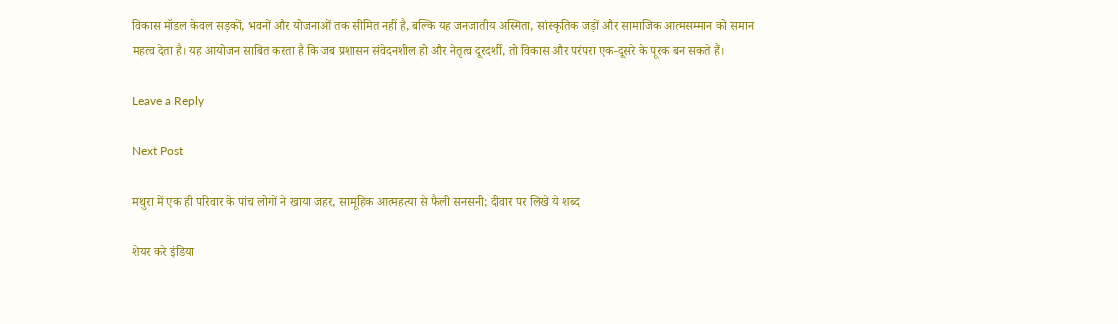विकास मॉडल केवल सड़कों, भवनों और योजनाओं तक सीमित नहीं है, बल्कि यह जनजातीय अस्मिता, सांस्कृतिक जड़ों और सामाजिक आत्मसम्मान को समान महत्व देता है। यह आयोजन साबित करता है कि जब प्रशासन संवेदनशील हो और नेतृत्व दूरदर्शी, तो विकास और परंपरा एक-दूसरे के पूरक बन सकते हैं।

Leave a Reply

Next Post

मथुरा में एक ही परिवार के पांच लोगों ने खाया जहर, सामूहिक आत्महत्या से फैली सनसनी; दीवार पर लिखे ये शब्द

शेयर करे इंडिया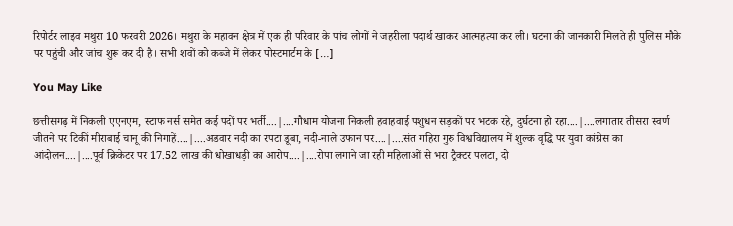रिपोर्टर लाइव मथुरा 10 फरवरी 2026। मथुरा के महावन क्षेत्र में एक ही परिवार के पांच लोगों ने जहरीला पदार्थ खाकर आत्महत्या कर ली। घटना की जानकारी मिलते ही पुलिस मौके पर पहुंची और जांच शुरू कर दी है। सभी शवों को कब्जे में लेकर पोस्टमार्टम के […]

You May Like

छत्तीसगढ़ में निकली एएनएम, स्टाफ नर्स समेत कई पदों पर भर्ती....|....गौधाम योजना निकली हवाहवाई पशुधन सड़कों पर भटक रहे, दुर्घटना हो रहा....|....लगातार तीसरा स्वर्ण जीतने पर टिकीं मीराबाई चानू की निगाहें....|....अडवार नदी का रपटा डूबा, नदी-नाले उफान पर....|....संत गहिरा गुरु विश्वविद्यालय में शुल्क वृद्धि पर युवा कांग्रेस का आंदोलन....|....पूर्व क्रिकेटर पर 17.52 लाख की धोखाधड़ी का आरोप....|....रोपा लगाने जा रही महिलाओं से भरा ट्रैक्टर पलटा, दो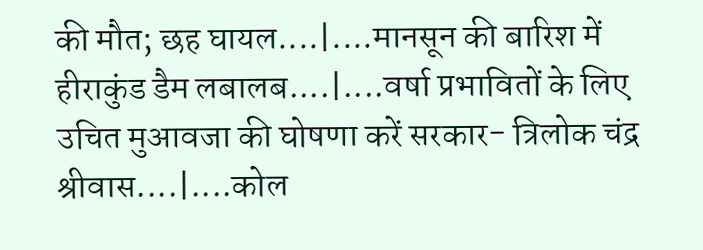की मौत; छह घायल....|....मानसून की बारिश में हीराकुंड डैम लबालब....|....वर्षा प्रभावितों के लिए उचित मुआवजा की घोषणा करें सरकार- त्रिलोक चंद्र श्रीवास....|....कोल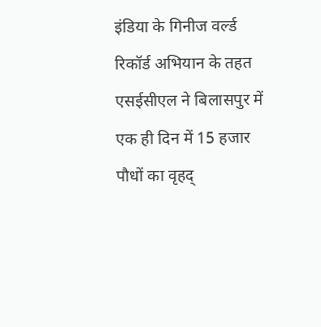इंडिया के गिनीज वर्ल्ड रिकॉर्ड अभियान के तहत एसईसीएल ने बिलासपुर में एक ही दिन में 15 हजार पौधों का वृहद्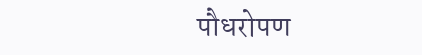पौधरोपण